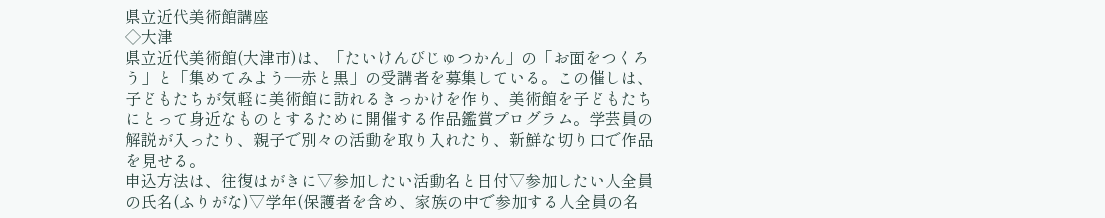県立近代美術館講座
◇大津
県立近代美術館(大津市)は、「たいけんびじゅつかん」の「お面をつくろう」と「集めてみよう―赤と黒」の受講者を募集している。この催しは、子どもたちが気軽に美術館に訪れるきっかけを作り、美術館を子どもたちにとって身近なものとするために開催する作品鑑賞プログラム。学芸員の解説が入ったり、親子で別々の活動を取り入れたり、新鮮な切り口で作品を見せる。
申込方法は、往復はがきに▽参加したい活動名と日付▽参加したい人全員の氏名(ふりがな)▽学年(保護者を含め、家族の中で参加する人全員の名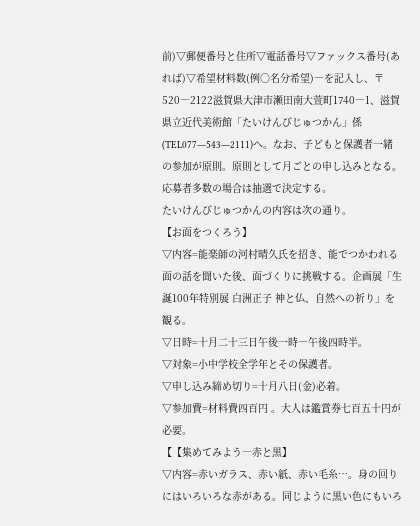前)▽郵便番号と住所▽電話番号▽ファックス番号(あれば)▽希望材料数(例○名分希望)―を記入し、〒520―2122滋賀県大津市瀬田南大萱町1740―1、滋賀県立近代美術館「たいけんびじゅつかん」係(TEL077―543―2111)へ。なお、子どもと保護者一緒の参加が原則。原則として月ごとの申し込みとなる。応募者多数の場合は抽選で決定する。
たいけんびじゅつかんの内容は次の通り。
【お面をつくろう】
▽内容=能楽師の河村晴久氏を招き、能でつかわれる面の話を聞いた後、面づくりに挑戦する。企画展「生誕100年特別展 白洲正子 神と仏、自然への祈り」を観る。
▽日時=十月二十三日午後一時―午後四時半。
▽対象=小中学校全学年とその保護者。
▽申し込み締め切り=十月八日(金)必着。
▽参加費=材料費四百円 。大人は鑑賞券七百五十円が必要。
【【集めてみよう―赤と黒】
▽内容=赤いガラス、赤い紙、赤い毛糸…。身の回りにはいろいろな赤がある。同じように黒い色にもいろ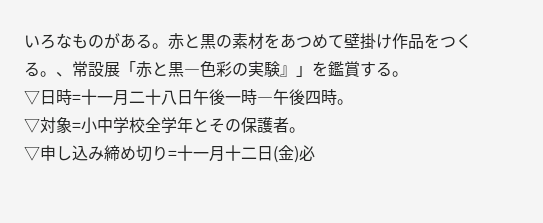いろなものがある。赤と黒の素材をあつめて壁掛け作品をつくる。、常設展「赤と黒―色彩の実験』」を鑑賞する。
▽日時=十一月二十八日午後一時―午後四時。
▽対象=小中学校全学年とその保護者。
▽申し込み締め切り=十一月十二日(金)必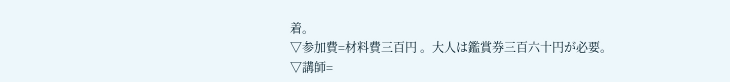着。
▽参加費=材料費三百円 。大人は鑑賞券三百六十円が必要。
▽講師=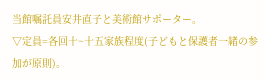当館嘱託員安井直子と美術館サポーター。
▽定員=各回十~十五家族程度(子どもと保護者一緒の参加が原則)。